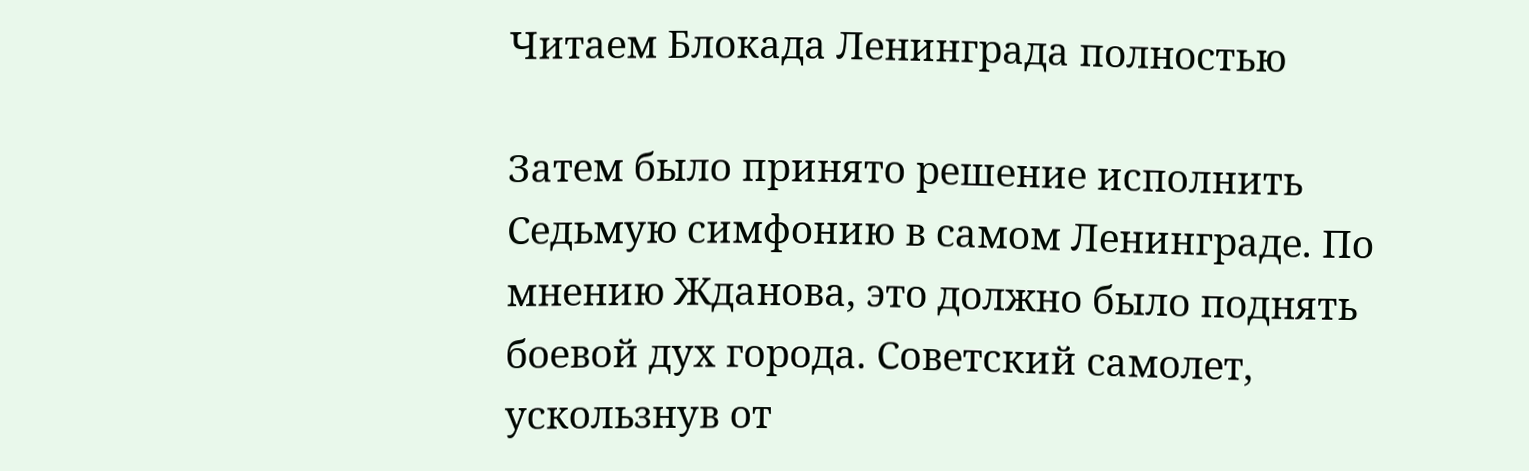Читаем Блокада Ленинграда полностью

Затем было принято решение исполнить Седьмую симфонию в самом Ленинграде. По мнению Жданова, это должно было поднять боевой дух города. Советский самолет, ускользнув от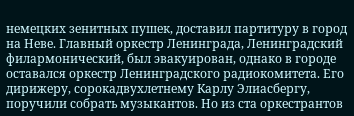немецких зенитных пушек, доставил партитуру в город на Неве. Главный оркестр Ленинграда, Ленинградский филармонический, был эвакуирован, однако в городе оставался оркестр Ленинградского радиокомитета. Его дирижеру, сорокадвухлетнему Карлу Элиасбергу, поручили собрать музыкантов. Но из ста оркестрантов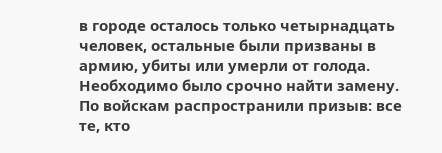в городе осталось только четырнадцать человек, остальные были призваны в армию, убиты или умерли от голода. Необходимо было срочно найти замену. По войскам распространили призыв: все те, кто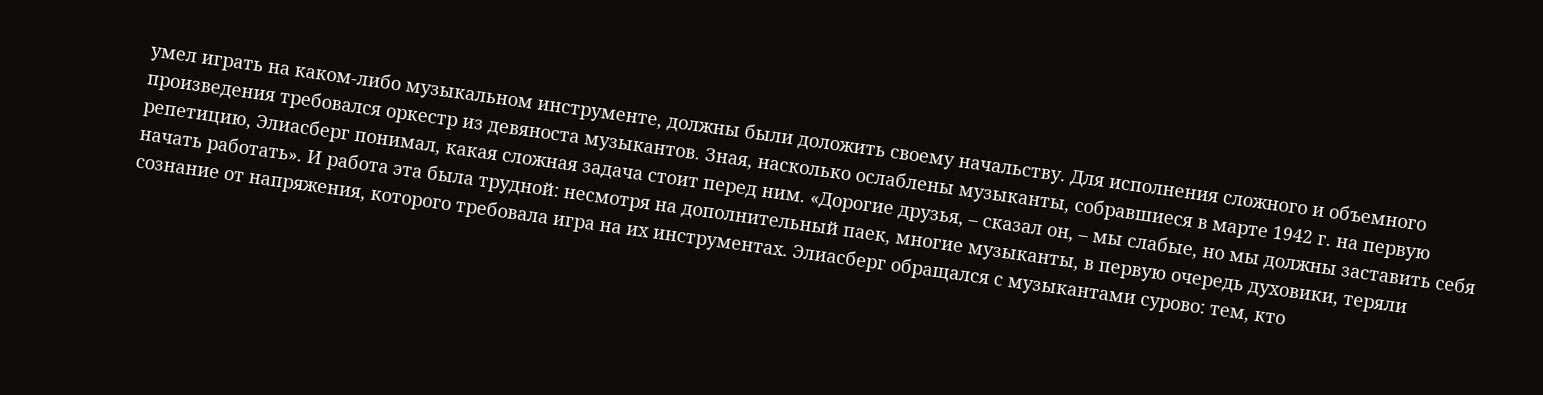умел играть на каком-либо музыкальном инструменте, должны были доложить своему начальству. Для исполнения сложного и объемного произведения требовался оркестр из девяноста музыкантов. Зная, насколько ослаблены музыканты, собравшиеся в марте 1942 г. на первую репетицию, Элиасберг понимал, какая сложная задача стоит перед ним. «Дорогие друзья, – сказал он, – мы слабые, но мы должны заставить себя начать работать». И работа эта была трудной: несмотря на дополнительный паек, многие музыканты, в первую очередь духовики, теряли сознание от напряжения, которого требовала игра на их инструментах. Элиасберг обращался с музыкантами сурово: тем, кто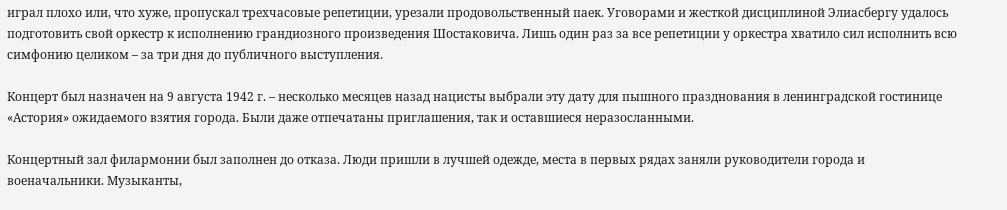играл плохо или, что хуже, пропускал трехчасовые репетиции, урезали продовольственный паек. Уговорами и жесткой дисциплиной Элиасбергу удалось подготовить свой оркестр к исполнению грандиозного произведения Шостаковича. Лишь один раз за все репетиции у оркестра хватило сил исполнить всю симфонию целиком – за три дня до публичного выступления.

Концерт был назначен на 9 августа 1942 г. – несколько месяцев назад нацисты выбрали эту дату для пышного празднования в ленинградской гостинице «Астория» ожидаемого взятия города. Были даже отпечатаны приглашения, так и оставшиеся неразосланными.

Концертный зал филармонии был заполнен до отказа. Люди пришли в лучшей одежде, места в первых рядах заняли руководители города и военачальники. Музыканты,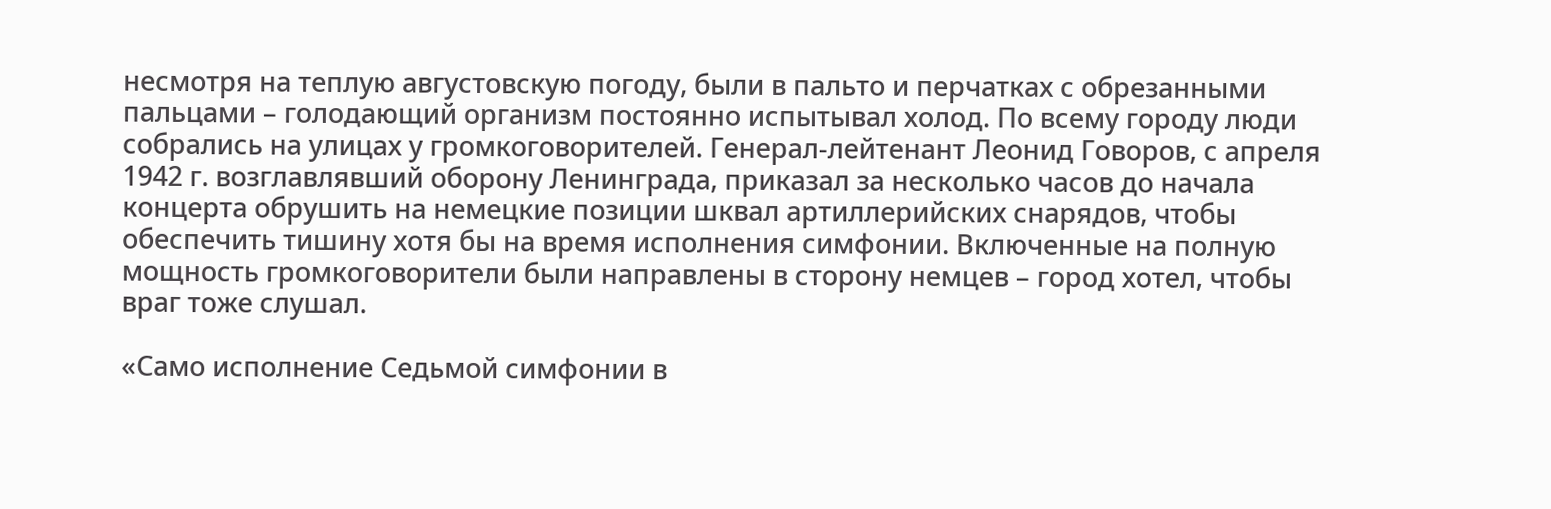несмотря на теплую августовскую погоду, были в пальто и перчатках с обрезанными пальцами – голодающий организм постоянно испытывал холод. По всему городу люди собрались на улицах у громкоговорителей. Генерал-лейтенант Леонид Говоров, с апреля 1942 г. возглавлявший оборону Ленинграда, приказал за несколько часов до начала концерта обрушить на немецкие позиции шквал артиллерийских снарядов, чтобы обеспечить тишину хотя бы на время исполнения симфонии. Включенные на полную мощность громкоговорители были направлены в сторону немцев – город хотел, чтобы враг тоже слушал.

«Само исполнение Седьмой симфонии в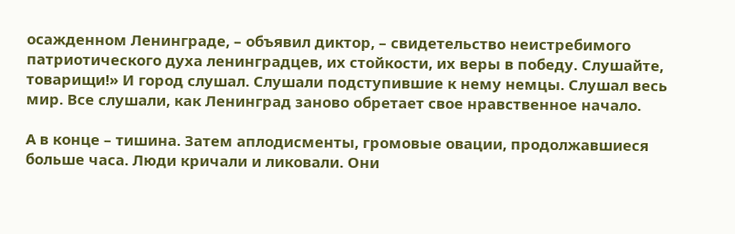осажденном Ленинграде, – объявил диктор, – свидетельство неистребимого патриотического духа ленинградцев, их стойкости, их веры в победу. Слушайте, товарищи!» И город слушал. Слушали подступившие к нему немцы. Слушал весь мир. Все слушали, как Ленинград заново обретает свое нравственное начало.

А в конце – тишина. Затем аплодисменты, громовые овации, продолжавшиеся больше часа. Люди кричали и ликовали. Они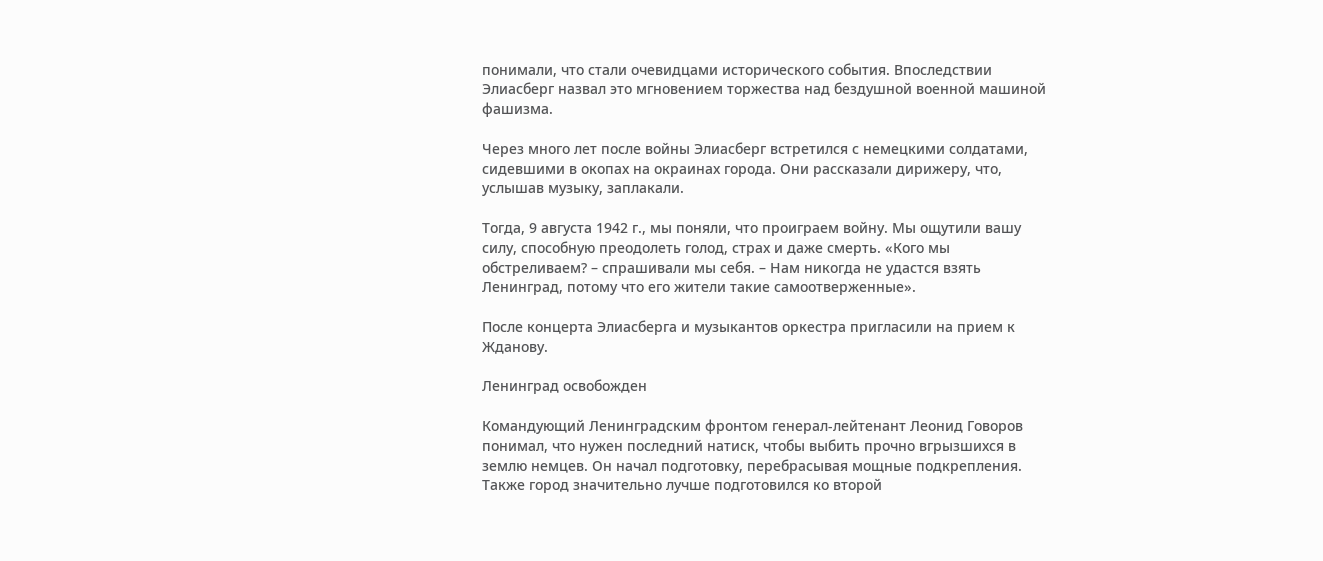понимали, что стали очевидцами исторического события. Впоследствии Элиасберг назвал это мгновением торжества над бездушной военной машиной фашизма.

Через много лет после войны Элиасберг встретился с немецкими солдатами, сидевшими в окопах на окраинах города. Они рассказали дирижеру, что, услышав музыку, заплакали.

Тогда, 9 августа 1942 г., мы поняли, что проиграем войну. Мы ощутили вашу силу, способную преодолеть голод, страх и даже смерть. «Кого мы обстреливаем? – спрашивали мы себя. – Нам никогда не удастся взять Ленинград, потому что его жители такие самоотверженные».

После концерта Элиасберга и музыкантов оркестра пригласили на прием к Жданову.

Ленинград освобожден

Командующий Ленинградским фронтом генерал-лейтенант Леонид Говоров понимал, что нужен последний натиск, чтобы выбить прочно вгрызшихся в землю немцев. Он начал подготовку, перебрасывая мощные подкрепления. Также город значительно лучше подготовился ко второй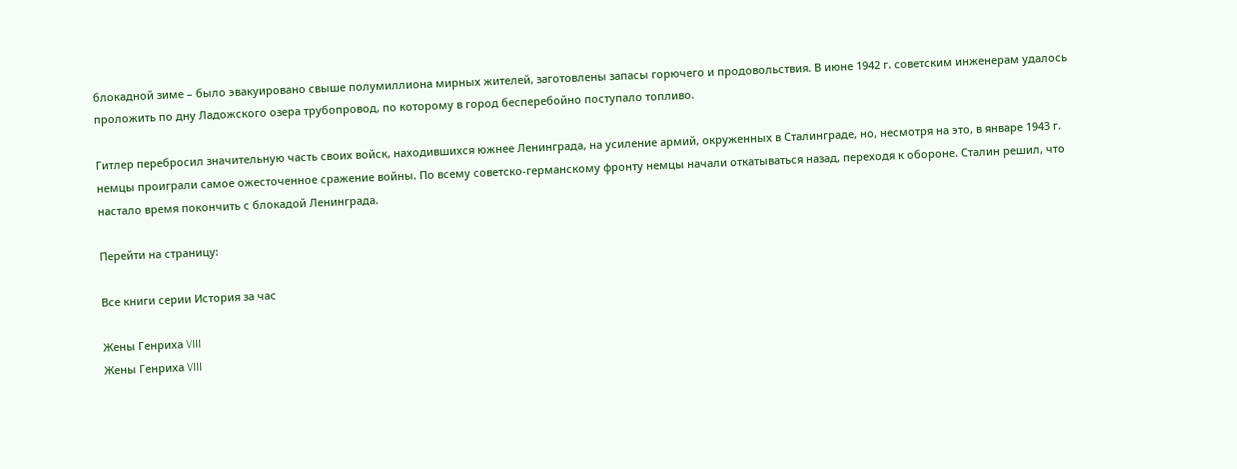блокадной зиме – было эвакуировано свыше полумиллиона мирных жителей, заготовлены запасы горючего и продовольствия. В июне 1942 г. советским инженерам удалось проложить по дну Ладожского озера трубопровод, по которому в город бесперебойно поступало топливо.

Гитлер перебросил значительную часть своих войск, находившихся южнее Ленинграда, на усиление армий, окруженных в Сталинграде, но, несмотря на это, в январе 1943 г. немцы проиграли самое ожесточенное сражение войны. По всему советско-германскому фронту немцы начали откатываться назад, переходя к обороне. Сталин решил, что настало время покончить с блокадой Ленинграда.

Перейти на страницу:

Все книги серии История за час

Жены Генриха VIII
Жены Генриха VIII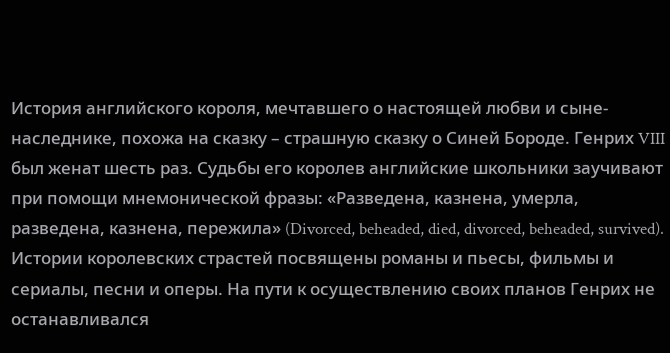История английского короля, мечтавшего о настоящей любви и сыне-наследнике, похожа на сказку – страшную сказку о Синей Бороде. Генрих VIII был женат шесть раз. Судьбы его королев английские школьники заучивают при помощи мнемонической фразы: «Разведена, казнена, умерла, разведена, казнена, пережила» (Divorced, beheaded, died, divorced, beheaded, survived). Истории королевских страстей посвящены романы и пьесы, фильмы и сериалы, песни и оперы. На пути к осуществлению своих планов Генрих не останавливался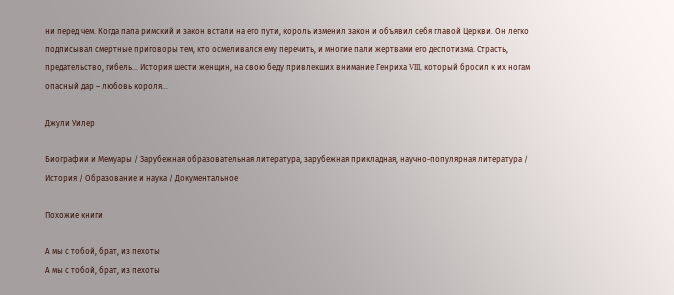ни перед чем. Когда папа римский и закон встали на его пути, король изменил закон и объявил себя главой Церкви. Он легко подписывал смертные приговоры тем, кто осмеливался ему перечить, и многие пали жертвами его деспотизма. Страсть, предательство, гибель… История шести женщин, на свою беду привлекших внимание Генриха VIII, который бросил к их ногам опасный дар – любовь короля…

Джули Уилер

Биографии и Мемуары / Зарубежная образовательная литература, зарубежная прикладная, научно-популярная литература / История / Образование и наука / Документальное

Похожие книги

А мы с тобой, брат, из пехоты
А мы с тобой, брат, из пехоты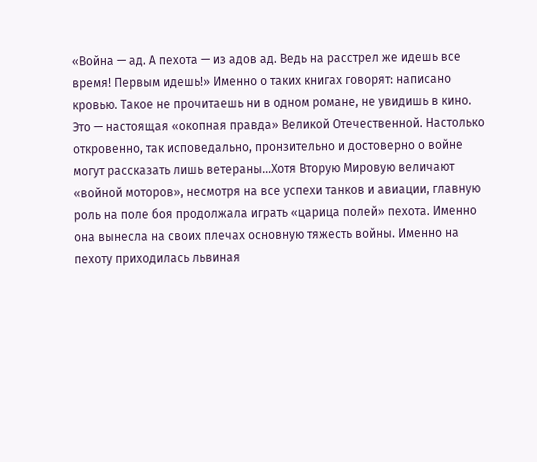«Война — ад. А пехота — из адов ад. Ведь на расстрел же идешь все время! Первым идешь!» Именно о таких книгах говорят: написано кровью. Такое не прочитаешь ни в одном романе, не увидишь в кино. Это — настоящая «окопная правда» Великой Отечественной. Настолько откровенно, так исповедально, пронзительно и достоверно о войне могут рассказать лишь ветераны…Хотя Вторую Мировую величают «войной моторов», несмотря на все успехи танков и авиации, главную роль на поле боя продолжала играть «царица полей» пехота. Именно она вынесла на своих плечах основную тяжесть войны. Именно на пехоту приходилась львиная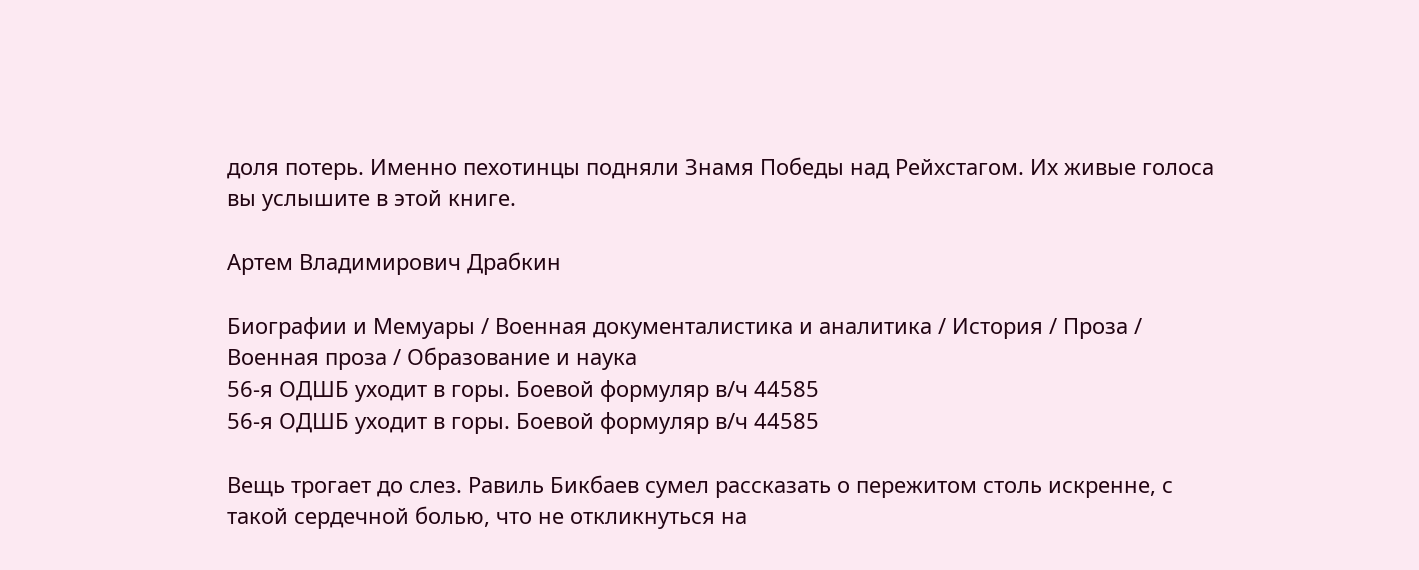доля потерь. Именно пехотинцы подняли Знамя Победы над Рейхстагом. Их живые голоса вы услышите в этой книге.

Артем Владимирович Драбкин

Биографии и Мемуары / Военная документалистика и аналитика / История / Проза / Военная проза / Образование и наука
56-я ОДШБ уходит в горы. Боевой формуляр в/ч 44585
56-я ОДШБ уходит в горы. Боевой формуляр в/ч 44585

Вещь трогает до слез. Равиль Бикбаев сумел рассказать о пережитом столь искренне, с такой сердечной болью, что не откликнуться на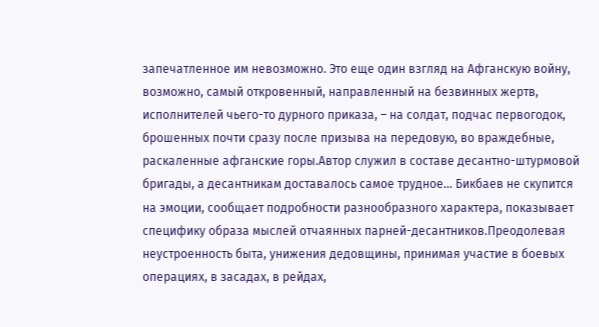запечатленное им невозможно. Это еще один взгляд на Афганскую войну, возможно, самый откровенный, направленный на безвинных жертв, исполнителей чьего-то дурного приказа, – на солдат, подчас первогодок, брошенных почти сразу после призыва на передовую, во враждебные, раскаленные афганские горы.Автор служил в составе десантно-штурмовой бригады, а десантникам доставалось самое трудное… Бикбаев не скупится на эмоции, сообщает подробности разнообразного характера, показывает специфику образа мыслей отчаянных парней-десантников.Преодолевая неустроенность быта, унижения дедовщины, принимая участие в боевых операциях, в засадах, в рейдах,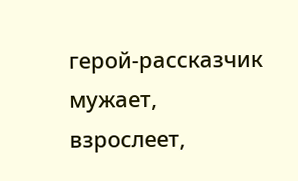герой-рассказчик мужает, взрослеет,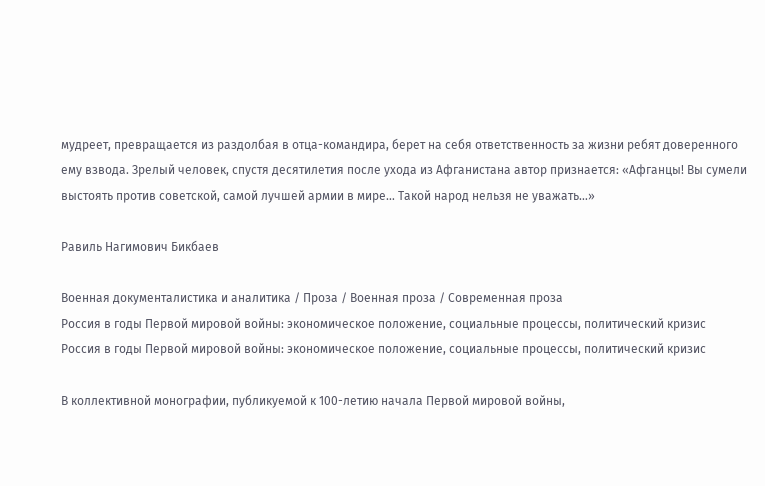мудреет, превращается из раздолбая в отца-командира, берет на себя ответственность за жизни ребят доверенного ему взвода. Зрелый человек, спустя десятилетия после ухода из Афганистана автор признается: «Афганцы! Вы сумели выстоять против советской, самой лучшей армии в мире… Такой народ нельзя не уважать…»

Равиль Нагимович Бикбаев

Военная документалистика и аналитика / Проза / Военная проза / Современная проза
Россия в годы Первой мировой войны: экономическое положение, социальные процессы, политический кризис
Россия в годы Первой мировой войны: экономическое положение, социальные процессы, политический кризис

В коллективной монографии, публикуемой к 100-летию начала Первой мировой войны,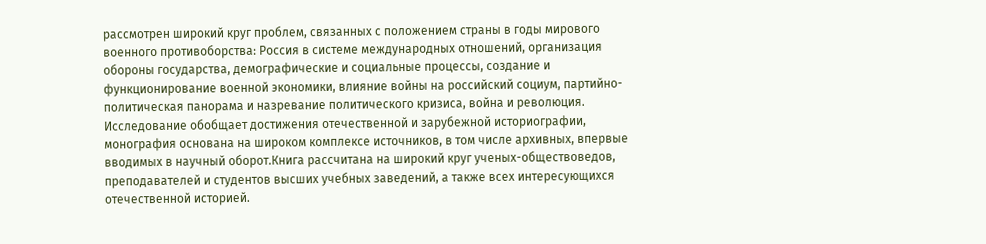рассмотрен широкий круг проблем, связанных с положением страны в годы мирового военного противоборства: Россия в системе международных отношений, организация обороны государства, демографические и социальные процессы, создание и функционирование военной экономики, влияние войны на российский социум, партийно-политическая панорама и назревание политического кризиса, война и революция. Исследование обобщает достижения отечественной и зарубежной историографии, монография основана на широком комплексе источников, в том числе архивных, впервые вводимых в научный оборот.Книга рассчитана на широкий круг ученых-обществоведов, преподавателей и студентов высших учебных заведений, а также всех интересующихся отечественной историей.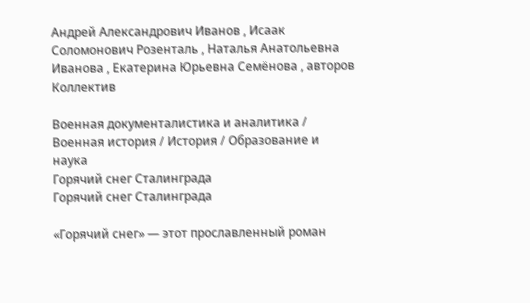Андрей Александрович Иванов , Исаак Соломонович Розенталь , Наталья Анатольевна Иванова , Екатерина Юрьевна Семёнова , авторов Коллектив

Военная документалистика и аналитика / Военная история / История / Образование и наука
Горячий снег Сталинграда
Горячий снег Сталинграда

«Горячий снег» — этот прославленный роман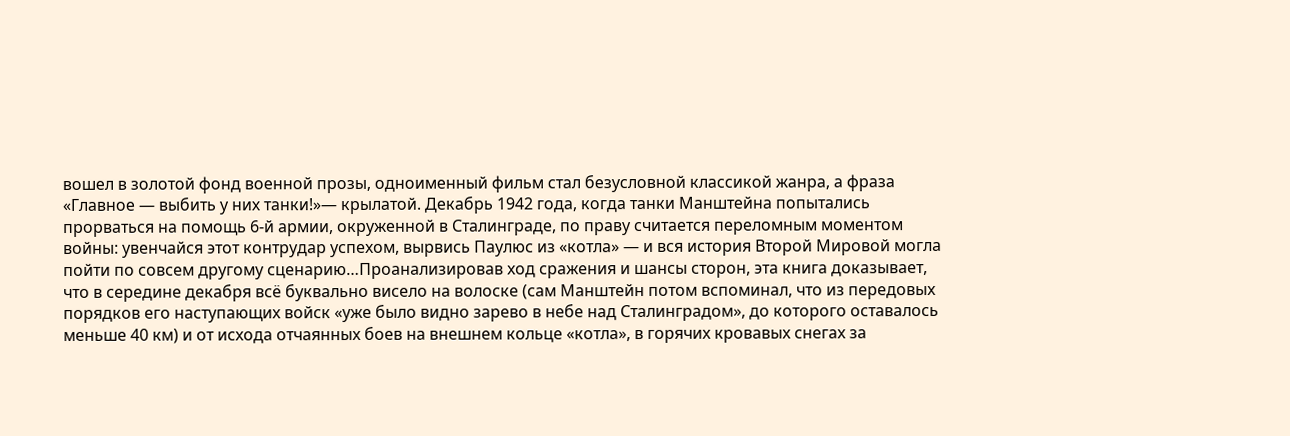вошел в золотой фонд военной прозы, одноименный фильм стал безусловной классикой жанра, а фраза «Главное — выбить у них танки!»— крылатой. Декабрь 1942 года, когда танки Манштейна попытались прорваться на помощь 6-й армии, окруженной в Сталинграде, по праву считается переломным моментом войны: увенчайся этот контрудар успехом, вырвись Паулюс из «котла» — и вся история Второй Мировой могла пойти по совсем другому сценарию…Проанализировав ход сражения и шансы сторон, эта книга доказывает, что в середине декабря всё буквально висело на волоске (сам Манштейн потом вспоминал, что из передовых порядков его наступающих войск «уже было видно зарево в небе над Сталинградом», до которого оставалось меньше 40 км) и от исхода отчаянных боев на внешнем кольце «котла», в горячих кровавых снегах за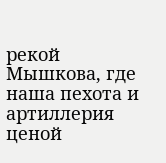рекой Мышкова, где наша пехота и артиллерия ценой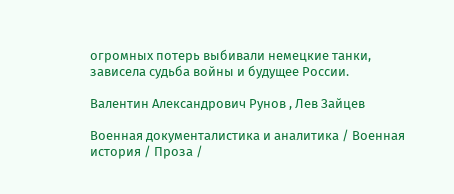огромных потерь выбивали немецкие танки, зависела судьба войны и будущее России.

Валентин Александрович Рунов , Лев Зайцев

Военная документалистика и аналитика / Военная история / Проза /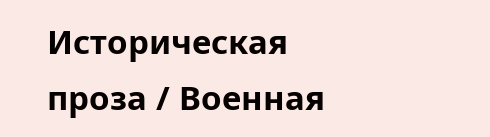Историческая проза / Военная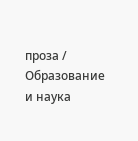проза / Образование и наука